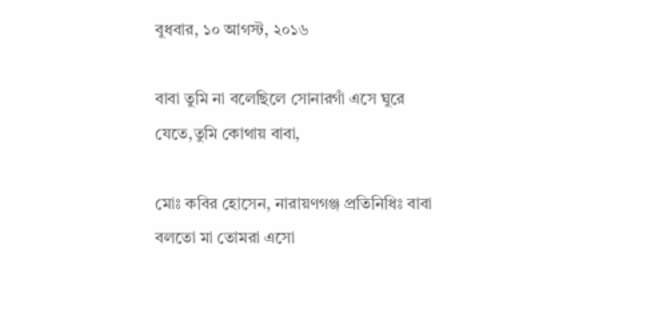বুধবার, ১০ আগস্ট, ২০১৬

বাবা তুমি না বলেছিলে সোনারগাঁ এসে ঘুরে যেতে,তুমি কোথায় বাবা,

মোঃ কবির হোসেন, নারায়ণগঞ্জ প্রতিনিধিঃ বাবা বলতো মা তোমরা এসো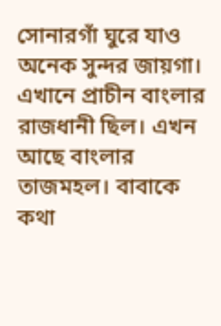সোনারগাঁ ঘুরে যাও অনেক সুন্দর জায়গা। এখানে প্রাচীন বাংলার রাজধানী ছিল। এখন আছে বাংলার তাজমহল। বাবাকে কথা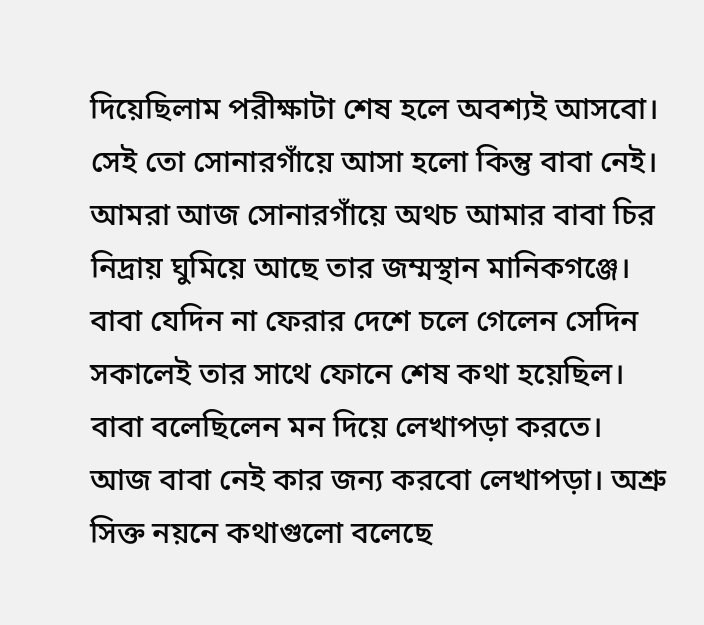দিয়েছিলাম পরীক্ষাটা শেষ হলে অবশ্যই আসবো। সেই তো সোনারগাঁয়ে আসা হলো কিন্তু বাবা নেই।
আমরা আজ সোনারগাঁয়ে অথচ আমার বাবা চির নিদ্রায় ঘুমিয়ে আছে তার জম্মস্থান মানিকগঞ্জে। বাবা যেদিন না ফেরার দেশে চলে গেলেন সেদিন সকালেই তার সাথে ফোনে শেষ কথা হয়েছিল। বাবা বলেছিলেন মন দিয়ে লেখাপড়া করতে। আজ বাবা নেই কার জন্য করবো লেখাপড়া। অশ্রু সিক্ত নয়নে কথাগুলো বলেছে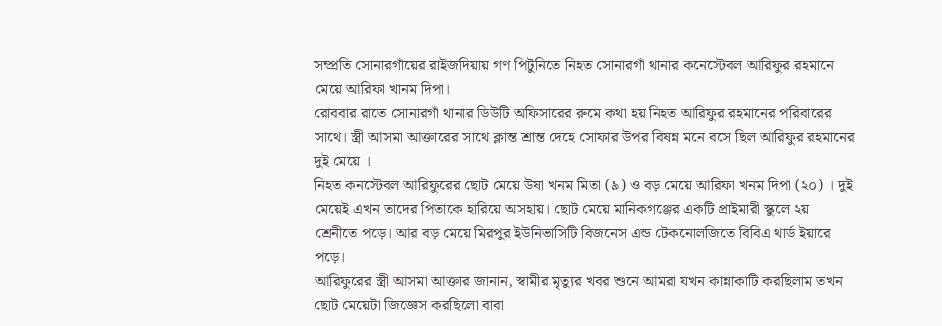সম্প্রতি সোনারগাঁয়ের রাইজদিয়ায় গণ পিটুনিতে নিহত সোনারগাঁ থানার কনেস্টেবল আরিফুর রহমানে মেয়ে আরিফা খানম দিপা।
রোববার রাতে সোনারগাঁ থানার ডিউটি অফিসারের রুমে কথা হয় নিহত আরিফুর রহমানের পরিবারের সাথে। স্ত্রী আসমা আক্তারের সাথে ক্লান্ত শ্রান্ত দেহে সোফার উপর বিষন্ন মনে বসে ছিল আরিফুর রহমানের দুই মেয়ে ।
নিহত কনস্টেবল আরিফুরের ছোট মেয়ে উষা খনম মিতা (৯) ও বড় মেয়ে আরিফা খনম দিপা (২০) । দুই মেয়েই এখন তাদের পিতাকে হারিয়ে অসহায়। ছোট মেয়ে মানিকগঞ্জের একটি প্রাইমারী স্কুলে ২য় শ্রেনীতে পড়ে। আর বড় মেয়ে মিরপুর ইউনিভাসিটি বিজনেস এন্ড টেকনোলজিতে বিবিএ থার্ড ইয়ারে পড়ে।
আরিফুরের স্ত্রী আসমা আক্তার জানান, স্বামীর মৃত্যুর খবর শুনে আমরা যখন কান্নাকাটি করছিলাম তখন ছোট মেয়েটা জিজ্ঞেস করছিলো বাবা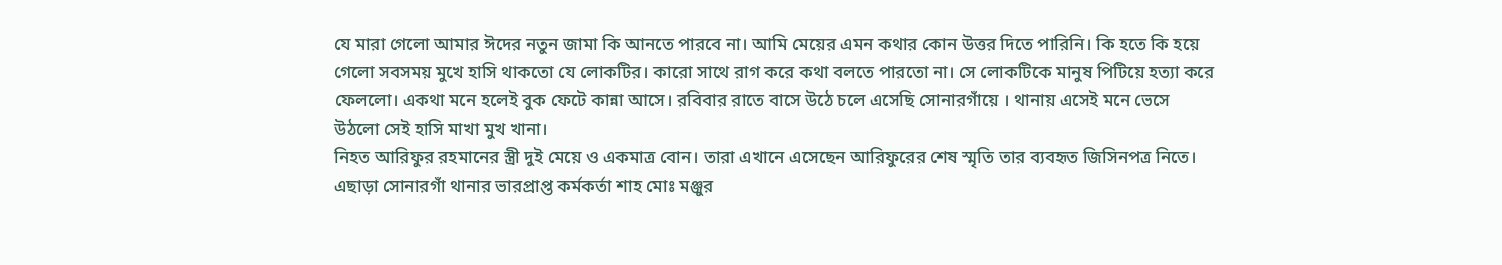যে মারা গেলো আমার ঈদের নতুন জামা কি আনতে পারবে না। আমি মেয়ের এমন কথার কোন উত্তর দিতে পারিনি। কি হতে কি হয়ে গেলো সবসময় মুখে হাসি থাকতো যে লোকটির। কারো সাথে রাগ করে কথা বলতে পারতো না। সে লোকটিকে মানুষ পিটিয়ে হত্যা করে ফেললো। একথা মনে হলেই বুক ফেটে কান্না আসে। রবিবার রাতে বাসে উঠে চলে এসেছি সোনারগাঁয়ে । থানায় এসেই মনে ভেসে উঠলো সেই হাসি মাখা মুখ খানা।
নিহত আরিফুর রহমানের স্ত্রী দুই মেয়ে ও একমাত্র বোন। তারা এখানে এসেছেন আরিফুরের শেষ স্মৃতি তার ব্যবহৃত জিসিনপত্র নিতে। এছাড়া সোনারগাঁ থানার ভারপ্রাপ্ত কর্মকর্তা শাহ মোঃ মঞ্জুর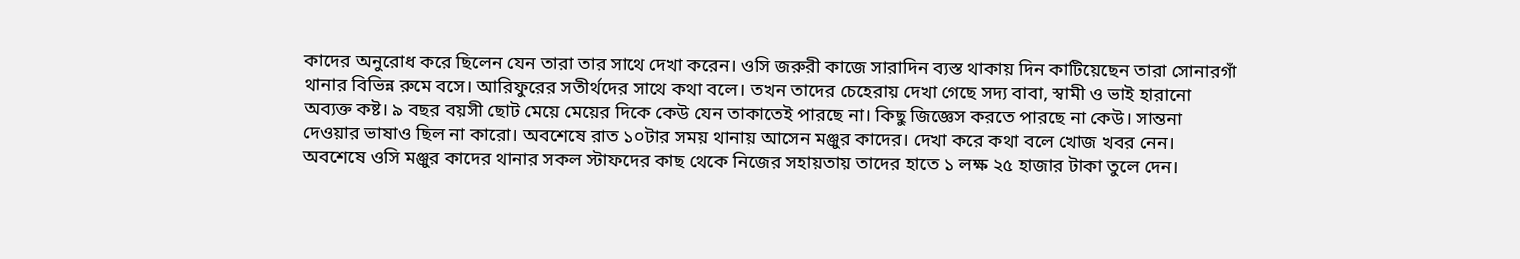কাদের অনুরোধ করে ছিলেন যেন তারা তার সাথে দেখা করেন। ওসি জরুরী কাজে সারাদিন ব্যস্ত থাকায় দিন কাটিয়েছেন তারা সোনারগাঁ থানার বিভিন্ন রুমে বসে। আরিফুরের সতীর্থদের সাথে কথা বলে। তখন তাদের চেহেরায় দেখা গেছে সদ্য বাবা, স্বামী ও ভাই হারানো অব্যক্ত কষ্ট। ৯ বছর বয়সী ছোট মেয়ে মেয়ের দিকে কেউ যেন তাকাতেই পারছে না। কিছু জিজ্ঞেস করতে পারছে না কেউ। সান্তনা দেওয়ার ভাষাও ছিল না কারো। অবশেষে রাত ১০টার সময় থানায় আসেন মঞ্জুর কাদের। দেখা করে কথা বলে খোজ খবর নেন। অবশেষে ওসি মঞ্জুর কাদের থানার সকল স্টাফদের কাছ থেকে নিজের সহায়তায় তাদের হাতে ১ লক্ষ ২৫ হাজার টাকা তুলে দেন।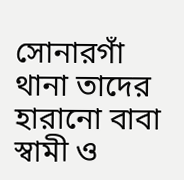সোনারগাঁ থানা তাদের হারানো বাবা স্বামী ও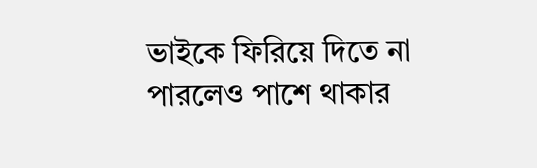ভাইকে ফিরিয়ে দিতে না পারলেও পাশে থাকার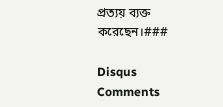প্রত্যয় ব্যক্ত করেছেন।###

Disqus Comments